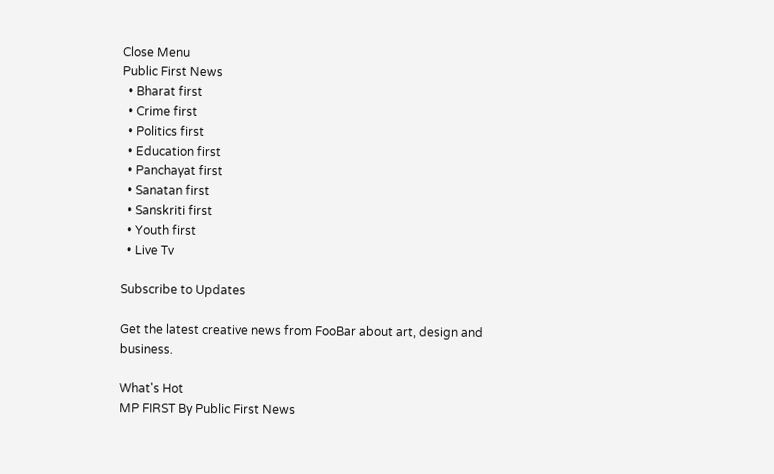Close Menu
Public First News
  • Bharat first
  • Crime first
  • Politics first
  • Education first
  • Panchayat first
  • Sanatan first
  • Sanskriti first
  • Youth first
  • Live Tv

Subscribe to Updates

Get the latest creative news from FooBar about art, design and business.

What's Hot
MP FIRST By Public First News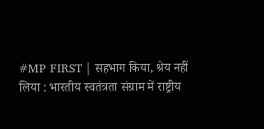#MP FIRST | सहभाग किया, श्रेय नहीं लिया : भारतीय स्वतंत्रता संग्राम में राष्ट्रीय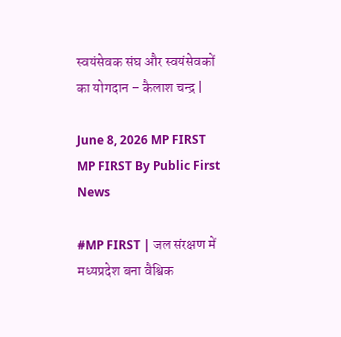स्वयंसेवक संघ और स्वयंसेवकों का योगदान – कैलाश चन्द्र |

June 8, 2026 MP FIRST
MP FIRST By Public First News

#MP FIRST | जल संरक्षण में मध्यप्रदेश बना वैश्विक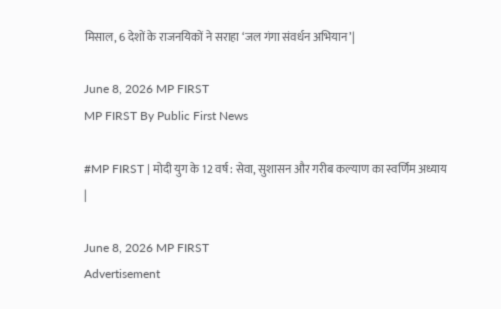मिसाल, 6 देशों के राजनयिकों ने सराहा ‘जल गंगा संवर्धन अभियान’|

June 8, 2026 MP FIRST
MP FIRST By Public First News

#MP FIRST | मोदी युग के 12 वर्ष : सेवा, सुशासन और गरीब कल्याण का स्वर्णिम अध्याय |

June 8, 2026 MP FIRST
Advertisement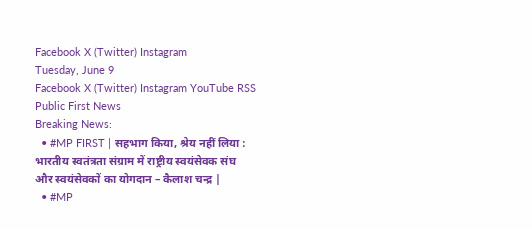Facebook X (Twitter) Instagram
Tuesday, June 9
Facebook X (Twitter) Instagram YouTube RSS
Public First News
Breaking News:
  • #MP FIRST | सहभाग किया, श्रेय नहीं लिया : भारतीय स्वतंत्रता संग्राम में राष्ट्रीय स्वयंसेवक संघ और स्वयंसेवकों का योगदान – कैलाश चन्द्र |
  • #MP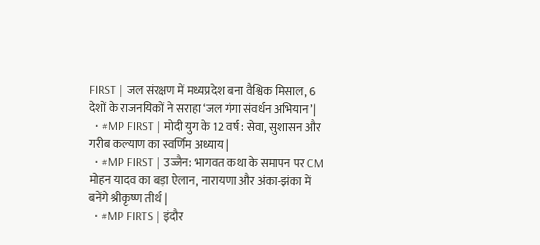FIRST | जल संरक्षण में मध्यप्रदेश बना वैश्विक मिसाल, 6 देशों के राजनयिकों ने सराहा ‘जल गंगा संवर्धन अभियान’|
  • #MP FIRST | मोदी युग के 12 वर्ष : सेवा, सुशासन और गरीब कल्याण का स्वर्णिम अध्याय |
  • #MP FIRST | उज्जैन: भागवत कथा के समापन पर CM मोहन यादव का बड़ा ऐलान, नारायणा और अंका-झंका में बनेंगे श्रीकृष्ण तीर्थ |
  • #MP FIRTS | इंदौर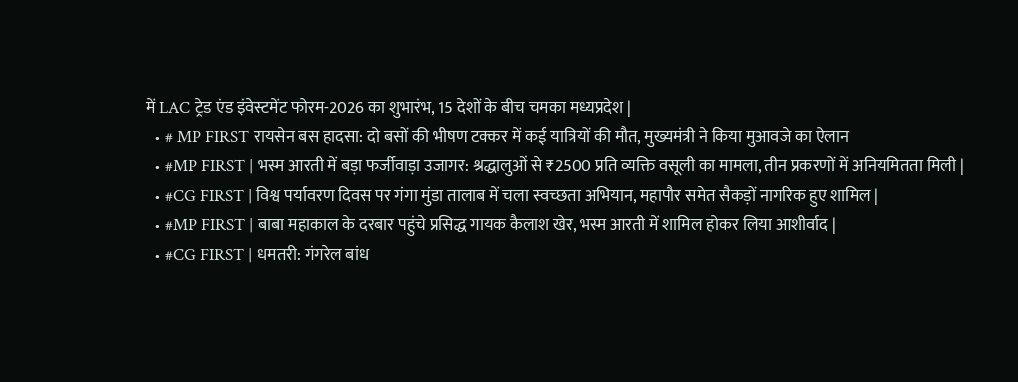में LAC ट्रेड एंड इंवेस्टमेंट फोरम-2026 का शुभारंभ, 15 देशों के बीच चमका मध्यप्रदेश |
  • # MP FIRST रायसेन बस हादसा: दो बसों की भीषण टक्कर में कई यात्रियों की मौत, मुख्यमंत्री ने किया मुआवजे का ऐलान
  • #MP FIRST | भस्म आरती में बड़ा फर्जीवाड़ा उजागर: श्रद्धालुओं से ₹2500 प्रति व्यक्ति वसूली का मामला, तीन प्रकरणों में अनियमितता मिली |
  • #CG FIRST | विश्व पर्यावरण दिवस पर गंगा मुंडा तालाब में चला स्वच्छता अभियान, महापौर समेत सैकड़ों नागरिक हुए शामिल |
  • #MP FIRST | बाबा महाकाल के दरबार पहुंचे प्रसिद्ध गायक कैलाश खेर, भस्म आरती में शामिल होकर लिया आशीर्वाद |
  • #CG FIRST | धमतरी: गंगरेल बांध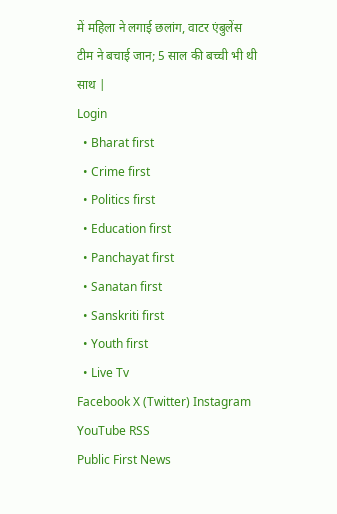में महिला ने लगाई छलांग, वाटर एंबुलेंस टीम ने बचाई जान; 5 साल की बच्ची भी थी साथ |
Login
  • Bharat first
  • Crime first
  • Politics first
  • Education first
  • Panchayat first
  • Sanatan first
  • Sanskriti first
  • Youth first
  • Live Tv
Facebook X (Twitter) Instagram YouTube RSS
Public First News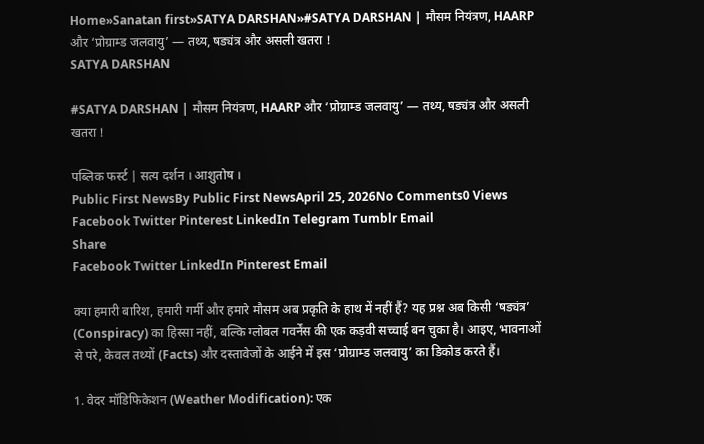Home»Sanatan first»SATYA DARSHAN»#SATYA DARSHAN | मौसम नियंत्रण, HAARP और ‘प्रोग्राम्ड जलवायु’ — तथ्य, षड्यंत्र और असली खतरा !
SATYA DARSHAN

#SATYA DARSHAN | मौसम नियंत्रण, HAARP और ‘प्रोग्राम्ड जलवायु’ — तथ्य, षड्यंत्र और असली खतरा !

पब्लिक फर्स्ट | सत्य दर्शन । आशुतोष ।
Public First NewsBy Public First NewsApril 25, 2026No Comments0 Views
Facebook Twitter Pinterest LinkedIn Telegram Tumblr Email
Share
Facebook Twitter LinkedIn Pinterest Email

क्या हमारी बारिश, हमारी गर्मी और हमारे मौसम अब प्रकृति के हाथ में नहीं हैं? यह प्रश्न अब किसी ‘षड्यंत्र’ (Conspiracy) का हिस्सा नहीं, बल्कि ग्लोबल गवर्नेंस की एक कड़वी सच्चाई बन चुका है। आइए, भावनाओं से परे, केवल तथ्यों (Facts) और दस्तावेजों के आईने में इस ‘प्रोग्राम्ड जलवायु’ का डिकोड करते हैं।

1. वेदर मॉडिफिकेशन (Weather Modification): एक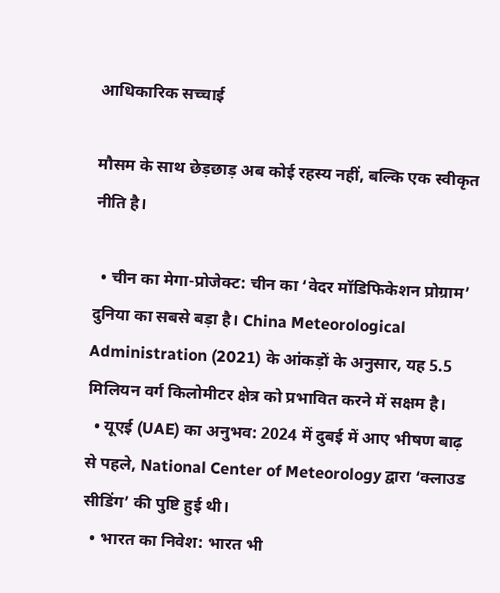आधिकारिक सच्चाई

मौसम के साथ छेड़छाड़ अब कोई रहस्य नहीं, बल्कि एक स्वीकृत नीति है।

  • चीन का मेगा-प्रोजेक्ट: चीन का ‘वेदर मॉडिफिकेशन प्रोग्राम’ दुनिया का सबसे बड़ा है। China Meteorological Administration (2021) के आंकड़ों के अनुसार, यह 5.5 मिलियन वर्ग किलोमीटर क्षेत्र को प्रभावित करने में सक्षम है।
  • यूएई (UAE) का अनुभव: 2024 में दुबई में आए भीषण बाढ़ से पहले, National Center of Meteorology द्वारा ‘क्लाउड सीडिंग’ की पुष्टि हुई थी।
  • भारत का निवेश: भारत भी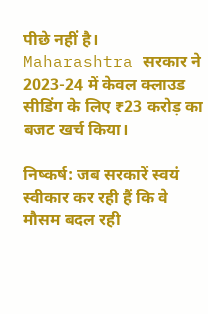पीछे नहीं है। Maharashtra सरकार ने 2023-24 में केवल क्लाउड सीडिंग के लिए ₹23 करोड़ का बजट खर्च किया।

निष्कर्ष: जब सरकारें स्वयं स्वीकार कर रही हैं कि वे मौसम बदल रही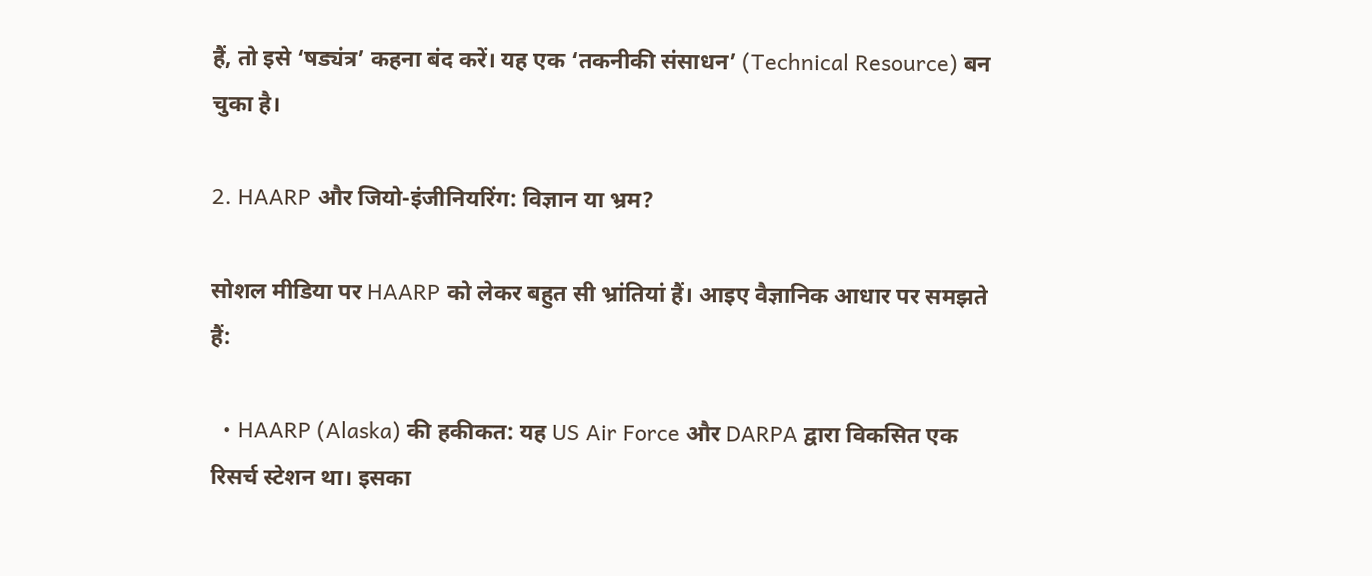हैं, तो इसे ‘षड्यंत्र’ कहना बंद करें। यह एक ‘तकनीकी संसाधन’ (Technical Resource) बन चुका है।

2. HAARP और जियो-इंजीनियरिंग: विज्ञान या भ्रम?

सोशल मीडिया पर HAARP को लेकर बहुत सी भ्रांतियां हैं। आइए वैज्ञानिक आधार पर समझते हैं:

  • HAARP (Alaska) की हकीकत: यह US Air Force और DARPA द्वारा विकसित एक रिसर्च स्टेशन था। इसका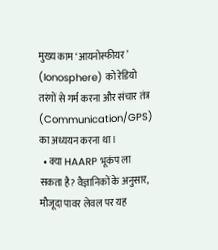मुख्य काम ‘आयनोस्फीयर’ (Ionosphere) को रेडियो तरंगों से गर्म करना और संचार तंत्र (Communication/GPS) का अध्ययन करना था।
  • क्या HAARP भूकंप ला सकता है? वैज्ञानिकों के अनुसार, मौजूदा पावर लेवल पर यह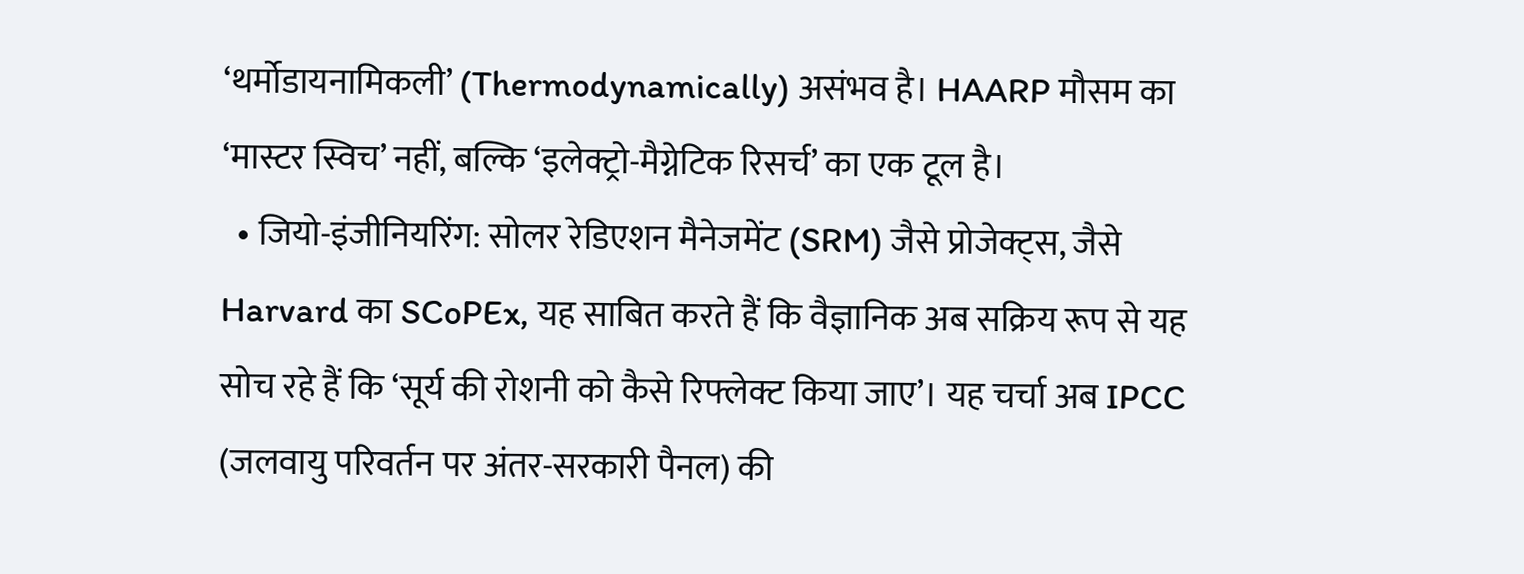‘थर्मोडायनामिकली’ (Thermodynamically) असंभव है। HAARP मौसम का ‘मास्टर स्विच’ नहीं, बल्कि ‘इलेक्ट्रो-मैग्नेटिक रिसर्च’ का एक टूल है।
  • जियो-इंजीनियरिंग: सोलर रेडिएशन मैनेजमेंट (SRM) जैसे प्रोजेक्ट्स, जैसे Harvard का SCoPEx, यह साबित करते हैं कि वैज्ञानिक अब सक्रिय रूप से यह सोच रहे हैं कि ‘सूर्य की रोशनी को कैसे रिफ्लेक्ट किया जाए’। यह चर्चा अब IPCC (जलवायु परिवर्तन पर अंतर-सरकारी पैनल) की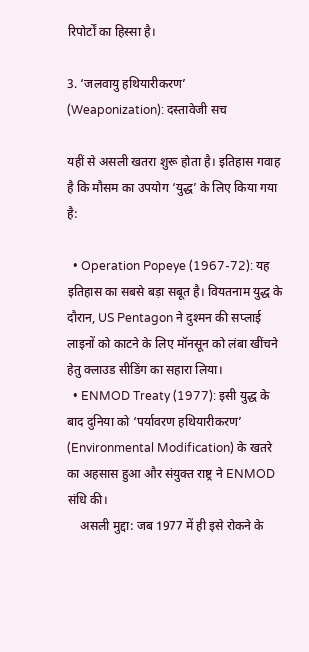रिपोर्टों का हिस्सा है।

3. ‘जलवायु हथियारीकरण’ (Weaponization): दस्तावेजी सच

यहीं से असली खतरा शुरू होता है। इतिहास गवाह है कि मौसम का उपयोग ‘युद्ध’ के लिए किया गया है:

  • Operation Popeye (1967-72): यह इतिहास का सबसे बड़ा सबूत है। वियतनाम युद्ध के दौरान, US Pentagon ने दुश्मन की सप्लाई लाइनों को काटने के लिए मॉनसून को लंबा खींचने हेतु क्लाउड सीडिंग का सहारा लिया।
  • ENMOD Treaty (1977): इसी युद्ध के बाद दुनिया को ‘पर्यावरण हथियारीकरण’ (Environmental Modification) के खतरे का अहसास हुआ और संयुक्त राष्ट्र ने ENMOD संधि की।
    असली मुद्दा: जब 1977 में ही इसे रोकने के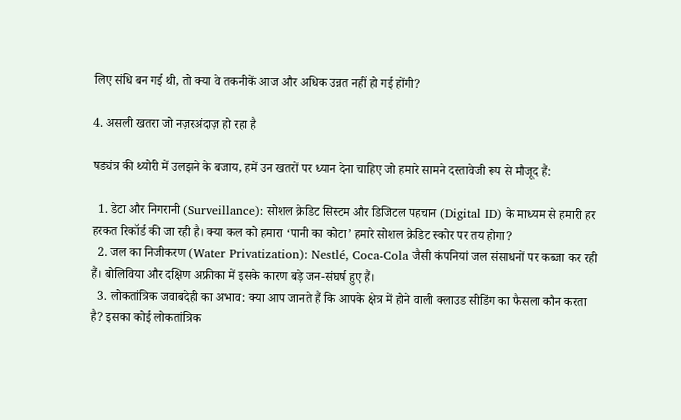लिए संधि बन गई थी, तो क्या वे तकनीकें आज और अधिक उन्नत नहीं हो गई होंगी?

4. असली खतरा जो नज़रअंदाज़ हो रहा है

षड्यंत्र की थ्योरी में उलझने के बजाय, हमें उन खतरों पर ध्यान देना चाहिए जो हमारे सामने दस्तावेजी रूप से मौजूद हैं:

  1. डेटा और निगरानी (Surveillance): सोशल क्रेडिट सिस्टम और डिजिटल पहचान (Digital ID) के माध्यम से हमारी हर हरकत रिकॉर्ड की जा रही है। क्या कल को हमारा ‘पानी का कोटा’ हमारे सोशल क्रेडिट स्कोर पर तय होगा?
  2. जल का निजीकरण (Water Privatization): Nestlé, Coca-Cola जैसी कंपनियां जल संसाधनों पर कब्जा कर रही हैं। बोलिविया और दक्षिण अफ्रीका में इसके कारण बड़े जन-संघर्ष हुए हैं।
  3. लोकतांत्रिक जवाबदेही का अभाव: क्या आप जानते हैं कि आपके क्षेत्र में होने वाली क्लाउड सीडिंग का फैसला कौन करता है? इसका कोई लोकतांत्रिक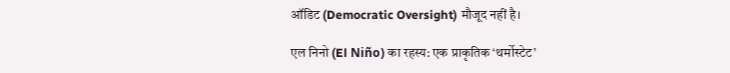ऑडिट (Democratic Oversight) मौजूद नहीं है।

एल निनो (El Niño) का रहस्य: एक प्राकृतिक ‘थर्मोस्टेट’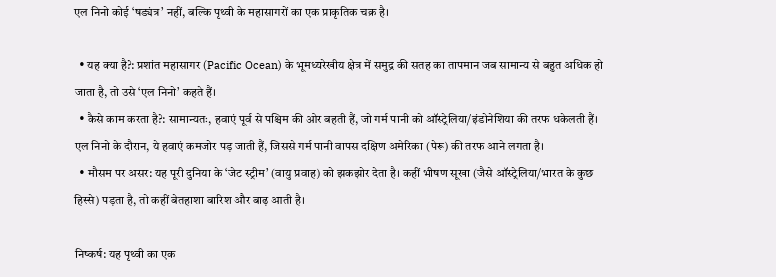एल निनो कोई ‘षड्यंत्र’ नहीं, बल्कि पृथ्वी के महासागरों का एक प्राकृतिक चक्र है।

  • यह क्या है?: प्रशांत महासागर (Pacific Ocean) के भूमध्यरेखीय क्षेत्र में समुद्र की सतह का तापमान जब सामान्य से बहुत अधिक हो जाता है, तो उसे ‘एल निनो’ कहते हैं।
  • कैसे काम करता है?: सामान्यतः, हवाएं पूर्व से पश्चिम की ओर बहती हैं, जो गर्म पानी को ऑस्ट्रेलिया/इंडोनेशिया की तरफ धकेलती हैं। एल निनो के दौरान, ये हवाएं कमजोर पड़ जाती हैं, जिससे गर्म पानी वापस दक्षिण अमेरिका (पेरू) की तरफ आने लगता है।
  • मौसम पर असर: यह पूरी दुनिया के ‘जेट स्ट्रीम’ (वायु प्रवाह) को झकझोर देता है। कहीं भीषण सूखा (जैसे ऑस्ट्रेलिया/भारत के कुछ हिस्से) पड़ता है, तो कहीं बेतहाशा बारिश और बाढ़ आती है।

निष्कर्ष: यह पृथ्वी का एक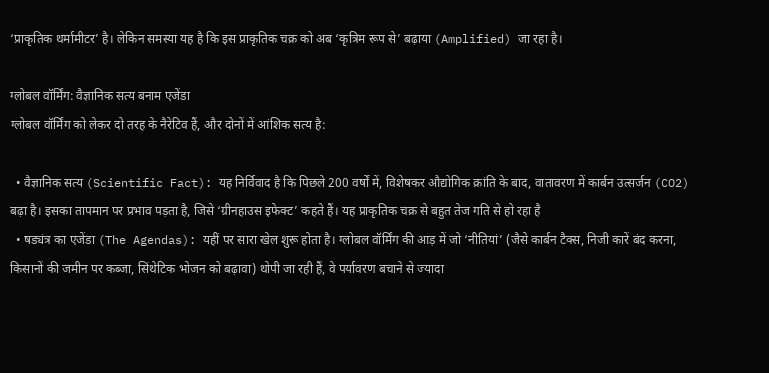‘प्राकृतिक थर्मामीटर’ है। लेकिन समस्या यह है कि इस प्राकृतिक चक्र को अब ‘कृत्रिम रूप से’ बढ़ाया (Amplified) जा रहा है।

ग्लोबल वॉर्मिंग: वैज्ञानिक सत्य बनाम एजेंडा
ग्लोबल वॉर्मिंग को लेकर दो तरह के नैरेटिव हैं, और दोनों में आंशिक सत्य है:

  • वैज्ञानिक सत्य (Scientific Fact): यह निर्विवाद है कि पिछले 200 वर्षों में, विशेषकर औद्योगिक क्रांति के बाद, वातावरण में कार्बन उत्सर्जन (CO2) बढ़ा है। इसका तापमान पर प्रभाव पड़ता है, जिसे ‘ग्रीनहाउस इफेक्ट’ कहते हैं। यह प्राकृतिक चक्र से बहुत तेज गति से हो रहा है
  • षड्यंत्र का एजेंडा (The Agendas): यहीं पर सारा खेल शुरू होता है। ग्लोबल वॉर्मिंग की आड़ में जो ‘नीतियां’ (जैसे कार्बन टैक्स, निजी कारें बंद करना, किसानों की जमीन पर कब्जा, सिंथेटिक भोजन को बढ़ावा) थोपी जा रही हैं, वे पर्यावरण बचाने से ज्यादा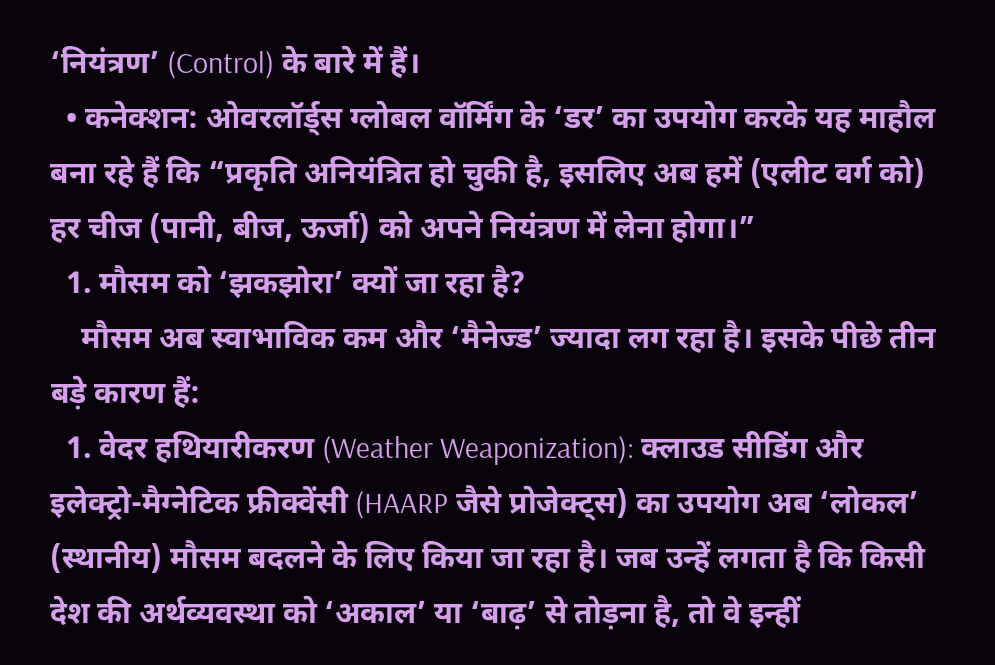‘नियंत्रण’ (Control) के बारे में हैं।
  • कनेक्शन: ओवरलॉर्ड्स ग्लोबल वॉर्मिंग के ‘डर’ का उपयोग करके यह माहौल बना रहे हैं कि “प्रकृति अनियंत्रित हो चुकी है, इसलिए अब हमें (एलीट वर्ग को) हर चीज (पानी, बीज, ऊर्जा) को अपने नियंत्रण में लेना होगा।”
  1. मौसम को ‘झकझोरा’ क्यों जा रहा है?
    मौसम अब स्वाभाविक कम और ‘मैनेज्ड’ ज्यादा लग रहा है। इसके पीछे तीन बड़े कारण हैं:
  1. वेदर हथियारीकरण (Weather Weaponization): क्लाउड सीडिंग और इलेक्ट्रो-मैग्नेटिक फ्रीक्वेंसी (HAARP जैसे प्रोजेक्ट्स) का उपयोग अब ‘लोकल’ (स्थानीय) मौसम बदलने के लिए किया जा रहा है। जब उन्हें लगता है कि किसी देश की अर्थव्यवस्था को ‘अकाल’ या ‘बाढ़’ से तोड़ना है, तो वे इन्हीं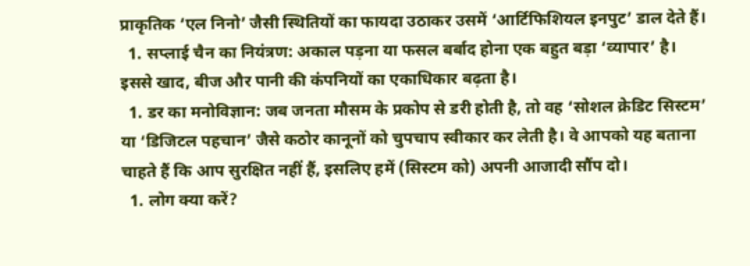प्राकृतिक ‘एल निनो’ जैसी स्थितियों का फायदा उठाकर उसमें ‘आर्टिफिशियल इनपुट’ डाल देते हैं।
  1. सप्लाई चैन का नियंत्रण: अकाल पड़ना या फसल बर्बाद होना एक बहुत बड़ा ‘व्यापार’ है। इससे खाद, बीज और पानी की कंपनियों का एकाधिकार बढ़ता है।
  1. डर का मनोविज्ञान: जब जनता मौसम के प्रकोप से डरी होती है, तो वह ‘सोशल क्रेडिट सिस्टम’ या ‘डिजिटल पहचान’ जैसे कठोर कानूनों को चुपचाप स्वीकार कर लेती है। वे आपको यह बताना चाहते हैं कि आप सुरक्षित नहीं हैं, इसलिए हमें (सिस्टम को) अपनी आजादी सौंप दो।
  1. लोग क्या करें?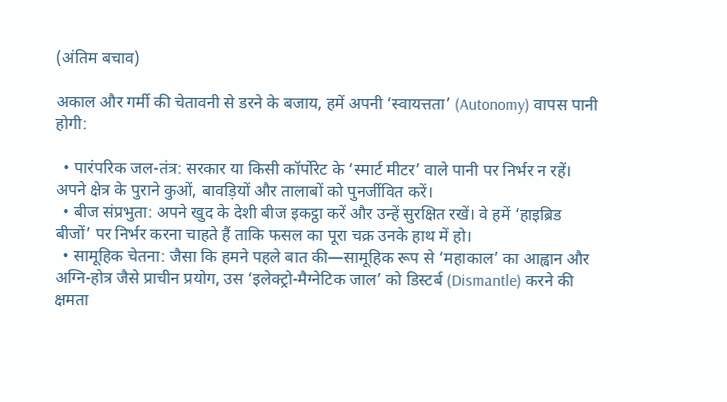(अंतिम बचाव)

अकाल और गर्मी की चेतावनी से डरने के बजाय, हमें अपनी ‘स्वायत्तता’ (Autonomy) वापस पानी होगी:

  • पारंपरिक जल-तंत्र: सरकार या किसी कॉर्पोरेट के ‘स्मार्ट मीटर’ वाले पानी पर निर्भर न रहें। अपने क्षेत्र के पुराने कुओं, बावड़ियों और तालाबों को पुनर्जीवित करें।
  • बीज संप्रभुता: अपने खुद के देशी बीज इकट्ठा करें और उन्हें सुरक्षित रखें। वे हमें ‘हाइब्रिड बीजों’ पर निर्भर करना चाहते हैं ताकि फसल का पूरा चक्र उनके हाथ में हो।
  • सामूहिक चेतना: जैसा कि हमने पहले बात की—सामूहिक रूप से ‘महाकाल’ का आह्वान और अग्नि-होत्र जैसे प्राचीन प्रयोग, उस ‘इलेक्ट्रो-मैग्नेटिक जाल’ को डिस्टर्ब (Dismantle) करने की क्षमता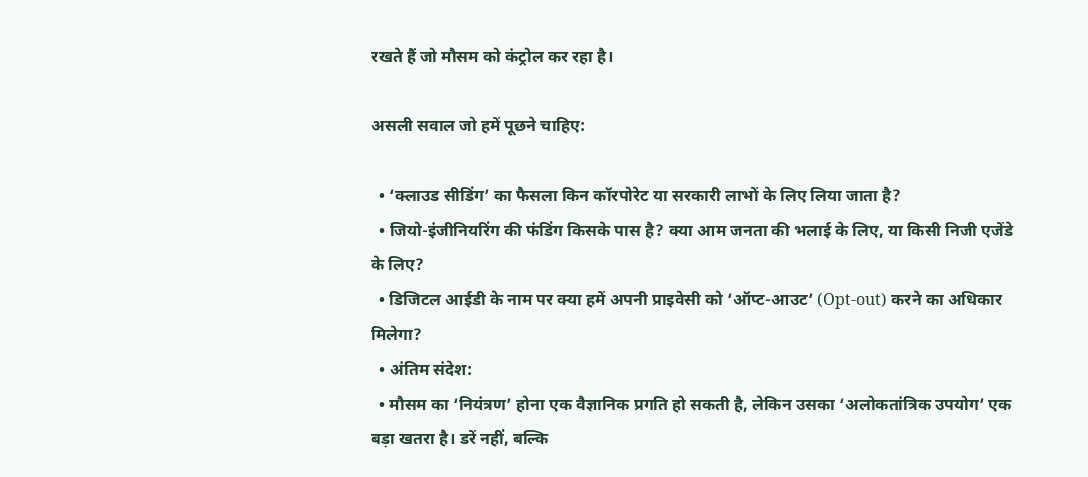रखते हैं जो मौसम को कंट्रोल कर रहा है।

असली सवाल जो हमें पूछने चाहिए:

  • ‘क्लाउड सीडिंग’ का फैसला किन कॉरपोरेट या सरकारी लाभों के लिए लिया जाता है?
  • जियो-इंजीनियरिंग की फंडिंग किसके पास है? क्या आम जनता की भलाई के लिए, या किसी निजी एजेंडे के लिए?
  • डिजिटल आईडी के नाम पर क्या हमें अपनी प्राइवेसी को ‘ऑप्ट-आउट’ (Opt-out) करने का अधिकार मिलेगा?
  • अंतिम संदेश:
  • मौसम का ‘नियंत्रण’ होना एक वैज्ञानिक प्रगति हो सकती है, लेकिन उसका ‘अलोकतांत्रिक उपयोग’ एक बड़ा खतरा है। डरें नहीं, बल्कि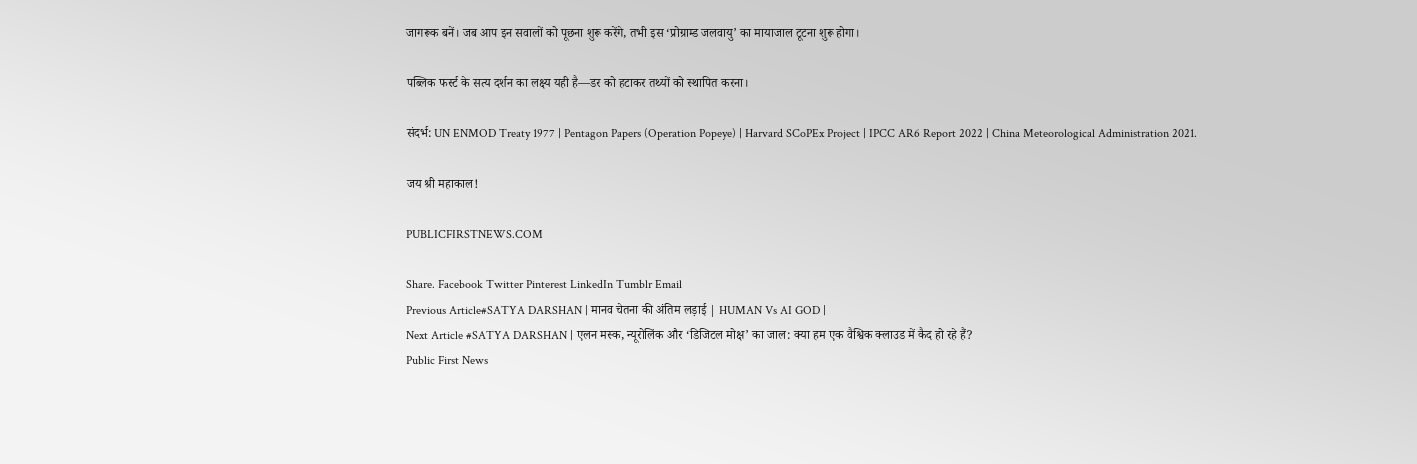जागरूक बनें। जब आप इन सवालों को पूछना शुरू करेंगे, तभी इस ‘प्रोग्राम्ड जलवायु’ का मायाजाल टूटना शुरू होगा।

पब्लिक फर्स्ट के सत्य दर्शन का लक्ष्य यही है—डर को हटाकर तथ्यों को स्थापित करना।

संदर्भ: UN ENMOD Treaty 1977 | Pentagon Papers (Operation Popeye) | Harvard SCoPEx Project | IPCC AR6 Report 2022 | China Meteorological Administration 2021.

जय श्री महाकाल!

PUBLICFIRSTNEWS.COM

Share. Facebook Twitter Pinterest LinkedIn Tumblr Email
Previous Article#SATYA DARSHAN | मानव चेतना की अंतिम लड़ाई | HUMAN Vs AI GOD |
Next Article #SATYA DARSHAN | एलन मस्क, न्यूरोलिंक और ‘डिजिटल मोक्ष’ का जाल: क्या हम एक वैश्विक क्लाउड में कैद हो रहे हैं?
Public First News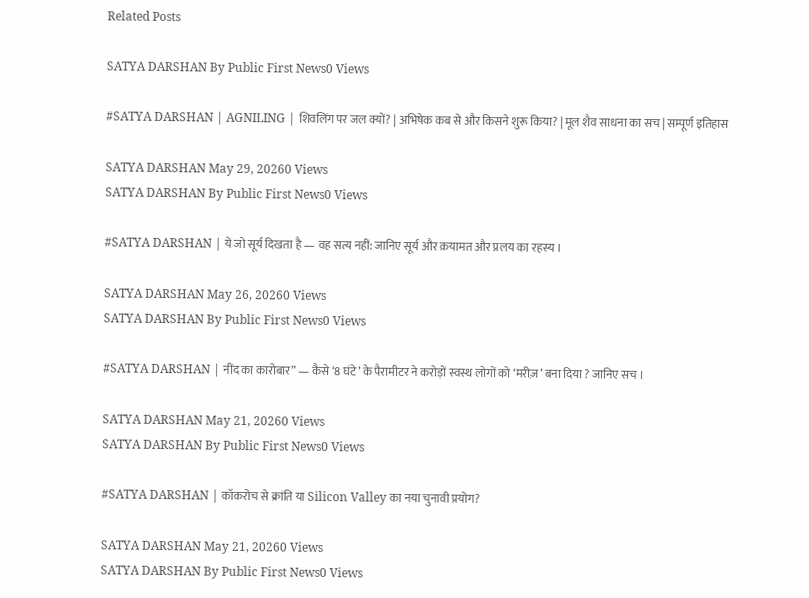Related Posts

SATYA DARSHAN By Public First News0 Views

#SATYA DARSHAN | AGNILING | शिवलिंग पर जल क्यों? | अभिषेक कब से और किसने शुरू किया? | मूल शैव साधना का सच | सम्पूर्ण इतिहास

SATYA DARSHAN May 29, 20260 Views
SATYA DARSHAN By Public First News0 Views

#SATYA DARSHAN | ये जो सूर्य दिखता है — वह सत्य नहीं: जानिए सूर्य और क़यामत और प्रलय का रहस्य ।

SATYA DARSHAN May 26, 20260 Views
SATYA DARSHAN By Public First News0 Views

#SATYA DARSHAN | नींद का कारोबार” — कैसे ‘8 घंटे’ के पैरामीटर ने करोड़ों स्वस्थ लोगों को ‘मरीज़’ बना दिया ? जानिए सच ।

SATYA DARSHAN May 21, 20260 Views
SATYA DARSHAN By Public First News0 Views

#SATYA DARSHAN | कॉकरोच से क्रांति या Silicon Valley का नया चुनावी प्रयोग?

SATYA DARSHAN May 21, 20260 Views
SATYA DARSHAN By Public First News0 Views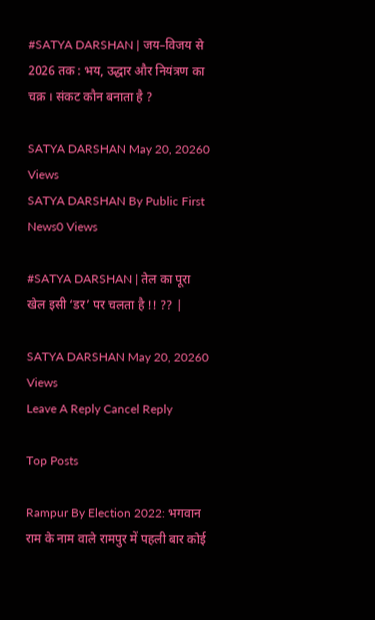#SATYA DARSHAN | जय–विजय से 2026 तक : भय, उद्धार और नियंत्रण का चक्र । संकट कौन बनाता है ?

SATYA DARSHAN May 20, 20260 Views
SATYA DARSHAN By Public First News0 Views

#SATYA DARSHAN | तेल का पूरा खेल इसी ‘डर’ पर चलता है !! ?? |

SATYA DARSHAN May 20, 20260 Views
Leave A Reply Cancel Reply

Top Posts

Rampur By Election 2022: भगवान राम के नाम वाले रामपुर में पहली बार कोई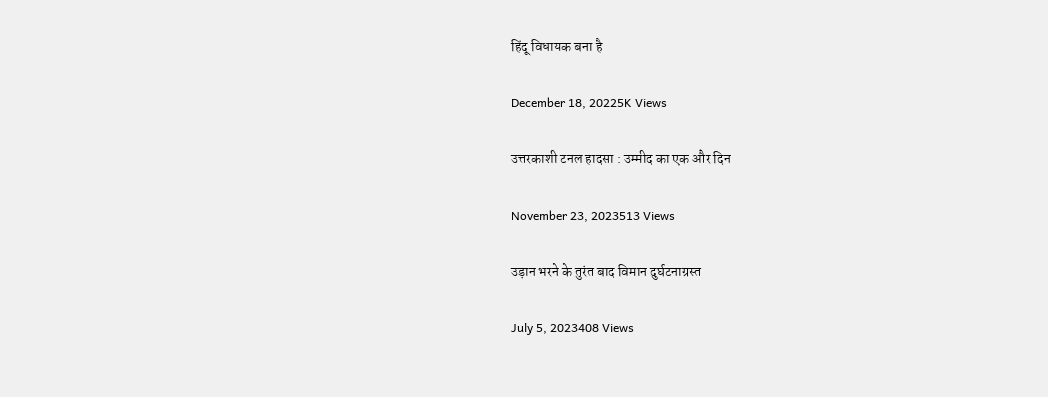हिंदू विधायक बना है

December 18, 20225K Views

उत्तरकाशी टनल हादसा : उम्मीद का एक और दिन

November 23, 2023513 Views

उड़ान भरने के तुरंत बाद विमान दुर्घटनाग्रस्त

July 5, 2023408 Views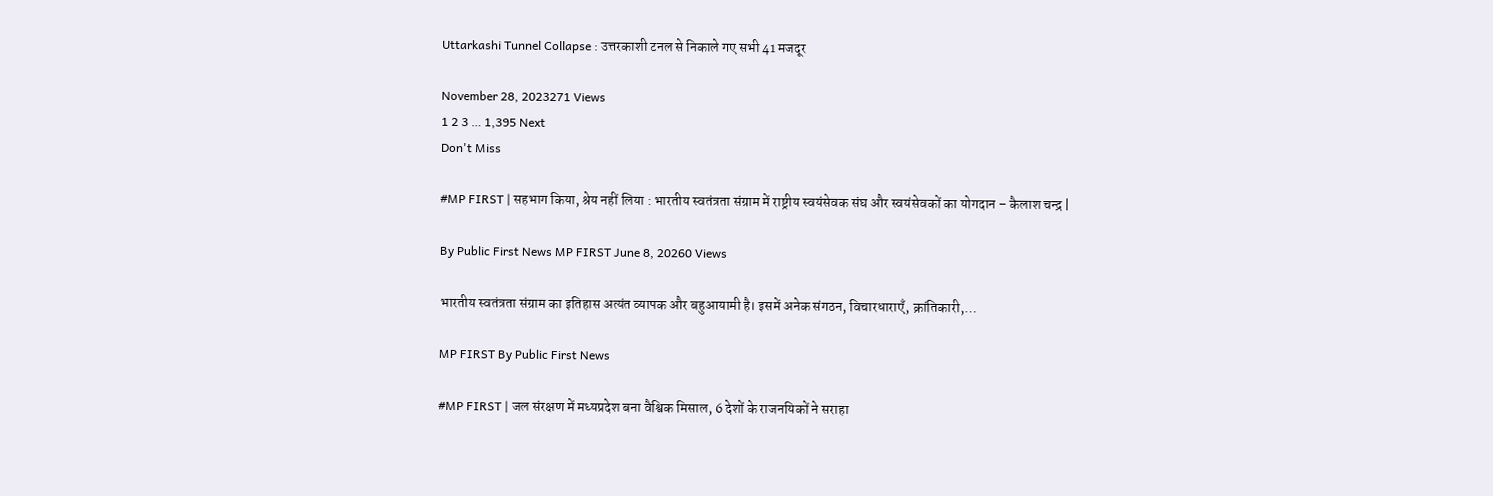Uttarkashi Tunnel Collapse : उत्तरकाशी टनल से निकाले गए सभी 41 मजदूर

November 28, 2023271 Views
1 2 3 … 1,395 Next
Don't Miss

#MP FIRST | सहभाग किया, श्रेय नहीं लिया : भारतीय स्वतंत्रता संग्राम में राष्ट्रीय स्वयंसेवक संघ और स्वयंसेवकों का योगदान – कैलाश चन्द्र |

By Public First News MP FIRST June 8, 20260 Views

भारतीय स्वतंत्रता संग्राम का इतिहास अत्यंत व्यापक और बहुआयामी है। इसमें अनेक संगठन, विचारधाराएँ, क्रांतिकारी,…

MP FIRST By Public First News

#MP FIRST | जल संरक्षण में मध्यप्रदेश बना वैश्विक मिसाल, 6 देशों के राजनयिकों ने सराहा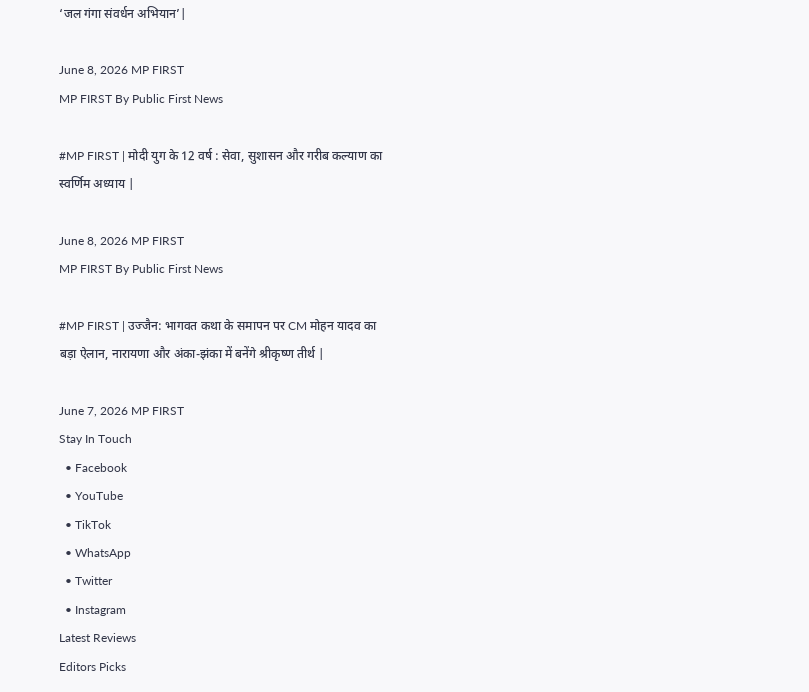‘जल गंगा संवर्धन अभियान’|

June 8, 2026 MP FIRST
MP FIRST By Public First News

#MP FIRST | मोदी युग के 12 वर्ष : सेवा, सुशासन और गरीब कल्याण का स्वर्णिम अध्याय |

June 8, 2026 MP FIRST
MP FIRST By Public First News

#MP FIRST | उज्जैन: भागवत कथा के समापन पर CM मोहन यादव का बड़ा ऐलान, नारायणा और अंका-झंका में बनेंगे श्रीकृष्ण तीर्थ |

June 7, 2026 MP FIRST
Stay In Touch
  • Facebook
  • YouTube
  • TikTok
  • WhatsApp
  • Twitter
  • Instagram
Latest Reviews
Editors Picks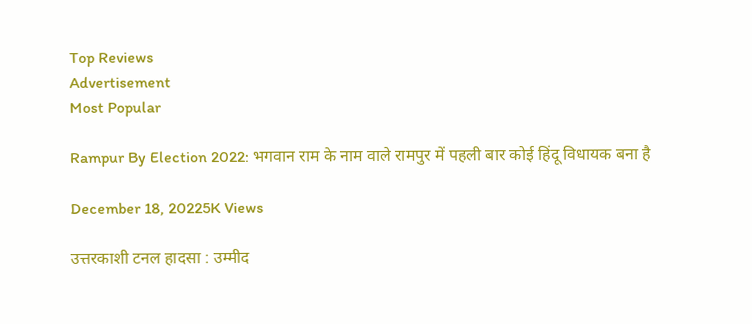Top Reviews
Advertisement
Most Popular

Rampur By Election 2022: भगवान राम के नाम वाले रामपुर में पहली बार कोई हिंदू विधायक बना है

December 18, 20225K Views

उत्तरकाशी टनल हादसा : उम्मीद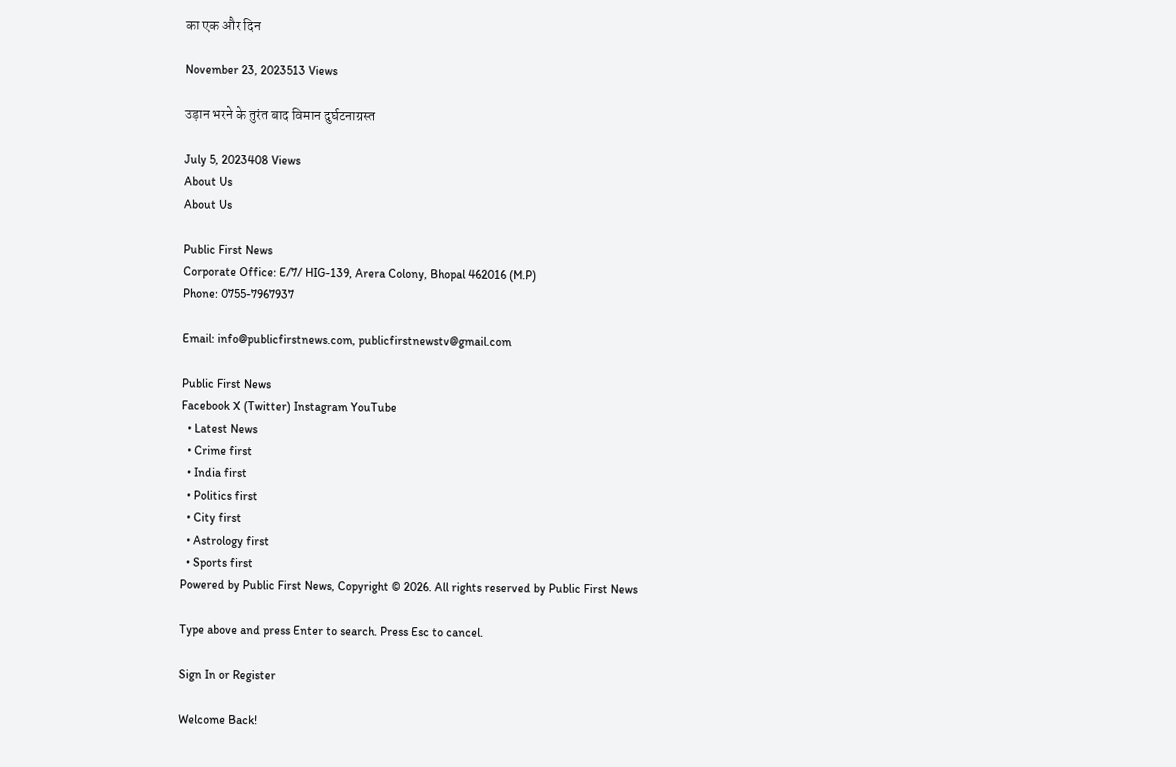का एक और दिन

November 23, 2023513 Views

उड़ान भरने के तुरंत बाद विमान दुर्घटनाग्रस्त

July 5, 2023408 Views
About Us
About Us

Public First News
Corporate Office: E/7/ HIG-139, Arera Colony, Bhopal 462016 (M.P)
Phone: 0755-7967937

Email: info@publicfirstnews.com, publicfirstnewstv@gmail.com

Public First News
Facebook X (Twitter) Instagram YouTube
  • Latest News
  • Crime first
  • India first
  • Politics first
  • City first
  • Astrology first
  • Sports first
Powered by Public First News, Copyright © 2026. All rights reserved by Public First News

Type above and press Enter to search. Press Esc to cancel.

Sign In or Register

Welcome Back!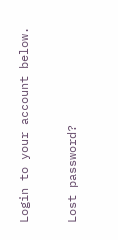Login to your account below.

Lost password?